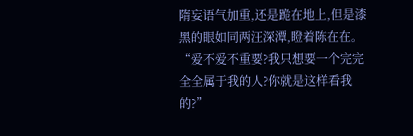隋妄语气加重,还是跪在地上,但是漆黑的眼如同两汪深潭,瞪着陈在在。
“爱不爱不重要?我只想要一个完完全全属于我的人?你就是这样看我的?”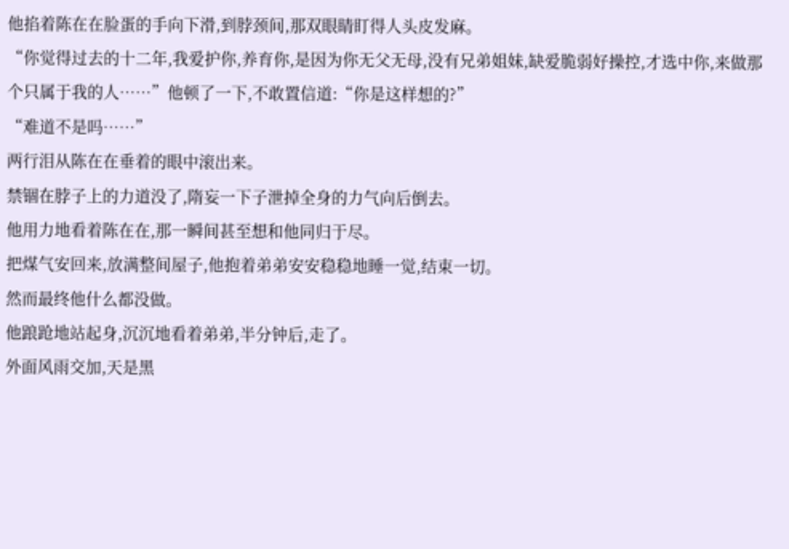他掐着陈在在脸蛋的手向下滑,到脖颈间,那双眼睛盯得人头皮发麻。
“你觉得过去的十二年,我爱护你,养育你,是因为你无父无母,没有兄弟姐妹,缺爱脆弱好操控,才选中你,来做那个只属于我的人……”他顿了一下,不敢置信道:“你是这样想的?”
“难道不是吗……”
两行泪从陈在在垂着的眼中滚出来。
禁锢在脖子上的力道没了,隋妄一下子泄掉全身的力气向后倒去。
他用力地看着陈在在,那一瞬间甚至想和他同归于尽。
把煤气安回来,放满整间屋子,他抱着弟弟安安稳稳地睡一觉,结束一切。
然而最终他什么都没做。
他踉跄地站起身,沉沉地看着弟弟,半分钟后,走了。
外面风雨交加,天是黑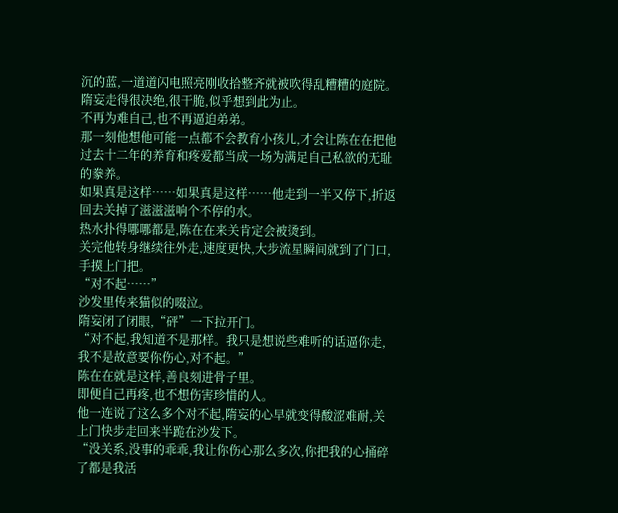沉的蓝,一道道闪电照亮刚收拾整齐就被吹得乱糟糟的庭院。
隋妄走得很决绝,很干脆,似乎想到此为止。
不再为难自己,也不再逼迫弟弟。
那一刻他想他可能一点都不会教育小孩儿,才会让陈在在把他过去十二年的养育和疼爱都当成一场为满足自己私欲的无耻的豢养。
如果真是这样……如果真是这样……他走到一半又停下,折返回去关掉了滋滋滋响个不停的水。
热水扑得哪哪都是,陈在在来关肯定会被烫到。
关完他转身继续往外走,速度更快,大步流星瞬间就到了门口,手摸上门把。
“对不起……”
沙发里传来猫似的啜泣。
隋妄闭了闭眼,“砰”一下拉开门。
“对不起,我知道不是那样。我只是想说些难听的话逼你走,我不是故意要你伤心,对不起。”
陈在在就是这样,善良刻进骨子里。
即便自己再疼,也不想伤害珍惜的人。
他一连说了这么多个对不起,隋妄的心早就变得酸涩难耐,关上门快步走回来半跪在沙发下。
“没关系,没事的乖乖,我让你伤心那么多次,你把我的心捅碎了都是我活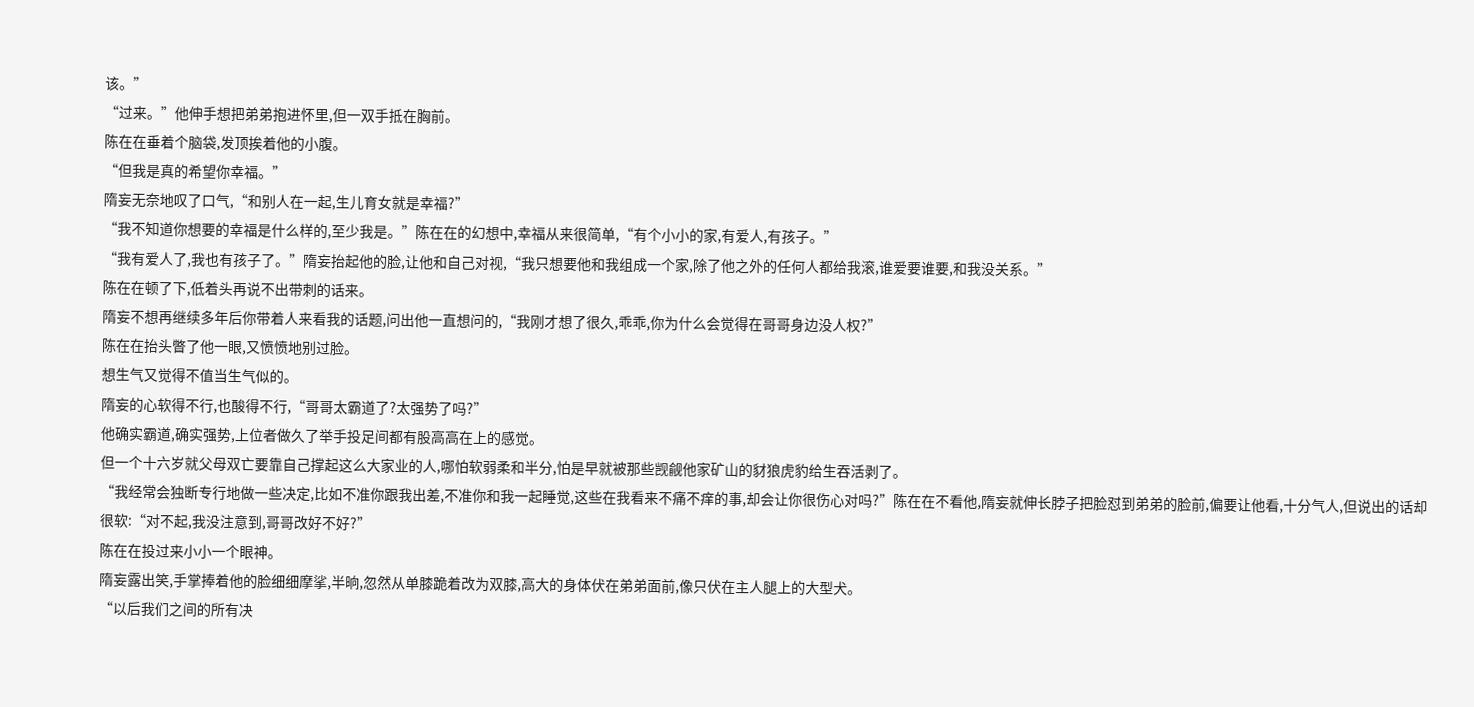该。”
“过来。”他伸手想把弟弟抱进怀里,但一双手抵在胸前。
陈在在垂着个脑袋,发顶挨着他的小腹。
“但我是真的希望你幸福。”
隋妄无奈地叹了口气,“和别人在一起,生儿育女就是幸福?”
“我不知道你想要的幸福是什么样的,至少我是。”陈在在的幻想中,幸福从来很简单,“有个小小的家,有爱人,有孩子。”
“我有爱人了,我也有孩子了。”隋妄抬起他的脸,让他和自己对视,“我只想要他和我组成一个家,除了他之外的任何人都给我滚,谁爱要谁要,和我没关系。”
陈在在顿了下,低着头再说不出带刺的话来。
隋妄不想再继续多年后你带着人来看我的话题,问出他一直想问的,“我刚才想了很久,乖乖,你为什么会觉得在哥哥身边没人权?”
陈在在抬头瞥了他一眼,又愤愤地别过脸。
想生气又觉得不值当生气似的。
隋妄的心软得不行,也酸得不行,“哥哥太霸道了?太强势了吗?”
他确实霸道,确实强势,上位者做久了举手投足间都有股高高在上的感觉。
但一个十六岁就父母双亡要靠自己撑起这么大家业的人,哪怕软弱柔和半分,怕是早就被那些觊觎他家矿山的豺狼虎豹给生吞活剥了。
“我经常会独断专行地做一些决定,比如不准你跟我出差,不准你和我一起睡觉,这些在我看来不痛不痒的事,却会让你很伤心对吗?”陈在在不看他,隋妄就伸长脖子把脸怼到弟弟的脸前,偏要让他看,十分气人,但说出的话却很软:“对不起,我没注意到,哥哥改好不好?”
陈在在投过来小小一个眼神。
隋妄露出笑,手掌捧着他的脸细细摩挲,半晌,忽然从单膝跪着改为双膝,高大的身体伏在弟弟面前,像只伏在主人腿上的大型犬。
“以后我们之间的所有决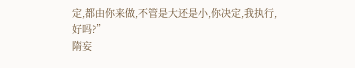定,都由你来做,不管是大还是小,你决定,我执行,好吗?”
隋妄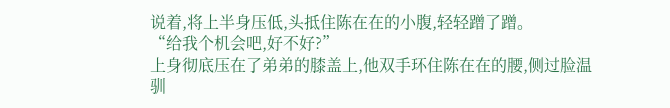说着,将上半身压低,头抵住陈在在的小腹,轻轻蹭了蹭。
“给我个机会吧,好不好?”
上身彻底压在了弟弟的膝盖上,他双手环住陈在在的腰,侧过脸温驯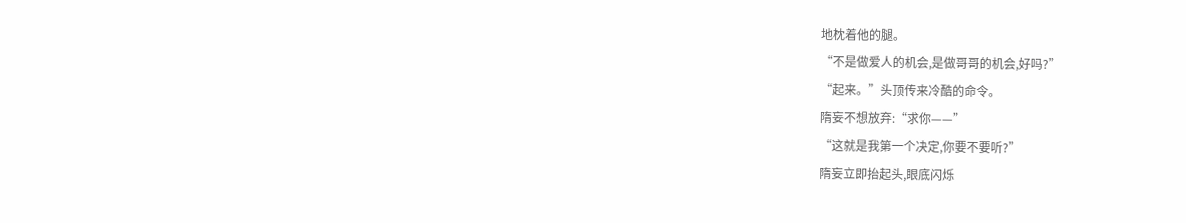地枕着他的腿。
“不是做爱人的机会,是做哥哥的机会,好吗?”
“起来。”头顶传来冷酷的命令。
隋妄不想放弃:“求你——”
“这就是我第一个决定,你要不要听?”
隋妄立即抬起头,眼底闪烁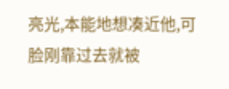亮光,本能地想凑近他,可脸刚靠过去就被